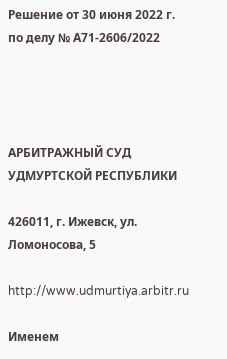Решение от 30 июня 2022 г. по делу № А71-2606/2022




АРБИТРАЖНЫЙ СУД УДМУРТСКОЙ РЕСПУБЛИКИ

426011, г. Ижевск, ул. Ломоносова, 5

http://www.udmurtiya.arbitr.ru

Именем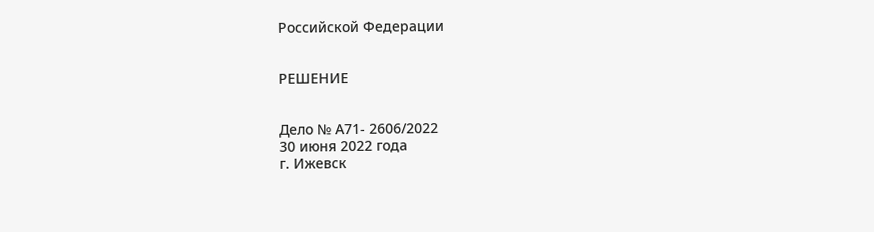Российской Федерации


РЕШЕНИЕ


Дело № А71- 2606/2022
30 июня 2022 года
г. Ижевск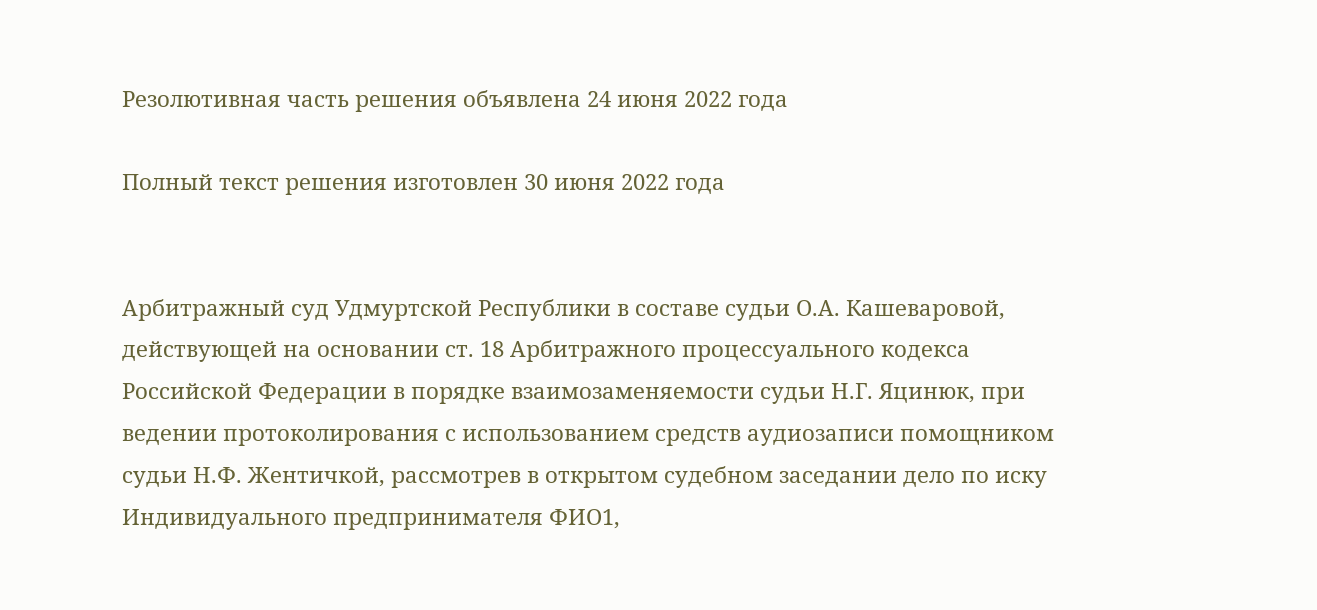Резолютивная часть решения объявлена 24 июня 2022 года

Полный текст решения изготовлен 30 июня 2022 года


Арбитражный суд Удмуртской Республики в составе судьи О.А. Кашеваровой, действующей на основании ст. 18 Арбитражного процессуального кодекса Российской Федерации в порядке взаимозаменяемости судьи Н.Г. Яцинюк, при ведении протоколирования с использованием средств аудиозаписи помощником судьи Н.Ф. Жентичкой, рассмотрев в открытом судебном заседании дело по иску Индивидуального предпринимателя ФИО1,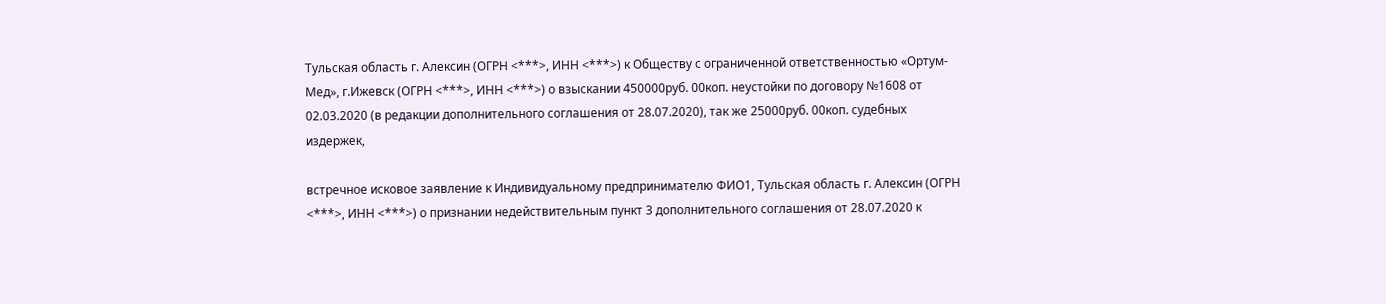Тульская область г. Алексин (ОГРН <***>, ИНН <***>) к Обществу с ограниченной ответственностью «Ортум-Мед», г.Ижевск (ОГРН <***>, ИНН <***>) о взыскании 450000руб. 00коп. неустойки по договору №1608 от 02.03.2020 (в редакции дополнительного соглашения от 28.07.2020), так же 25000руб. 00коп. судебных издержек,

встречное исковое заявление к Индивидуальному предпринимателю ФИО1, Тульская область г. Алексин (ОГРН <***>, ИНН <***>) о признании недействительным пункт 3 дополнительного соглашения от 28.07.2020 к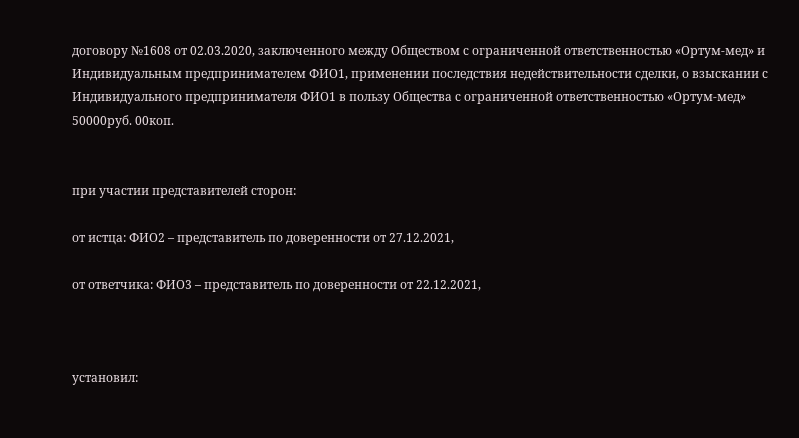договору №1608 от 02.03.2020, заключенного между Обществом с ограниченной ответственностью «Ортум-мед» и Индивидуальным предпринимателем ФИО1, применении последствия недействительности сделки, о взыскании с Индивидуального предпринимателя ФИО1 в пользу Общества с ограниченной ответственностью «Ортум-мед» 50000руб. 00коп.


при участии представителей сторон:

от истца: ФИО2 – представитель по доверенности от 27.12.2021,

от ответчика: ФИО3 – представитель по доверенности от 22.12.2021,



установил: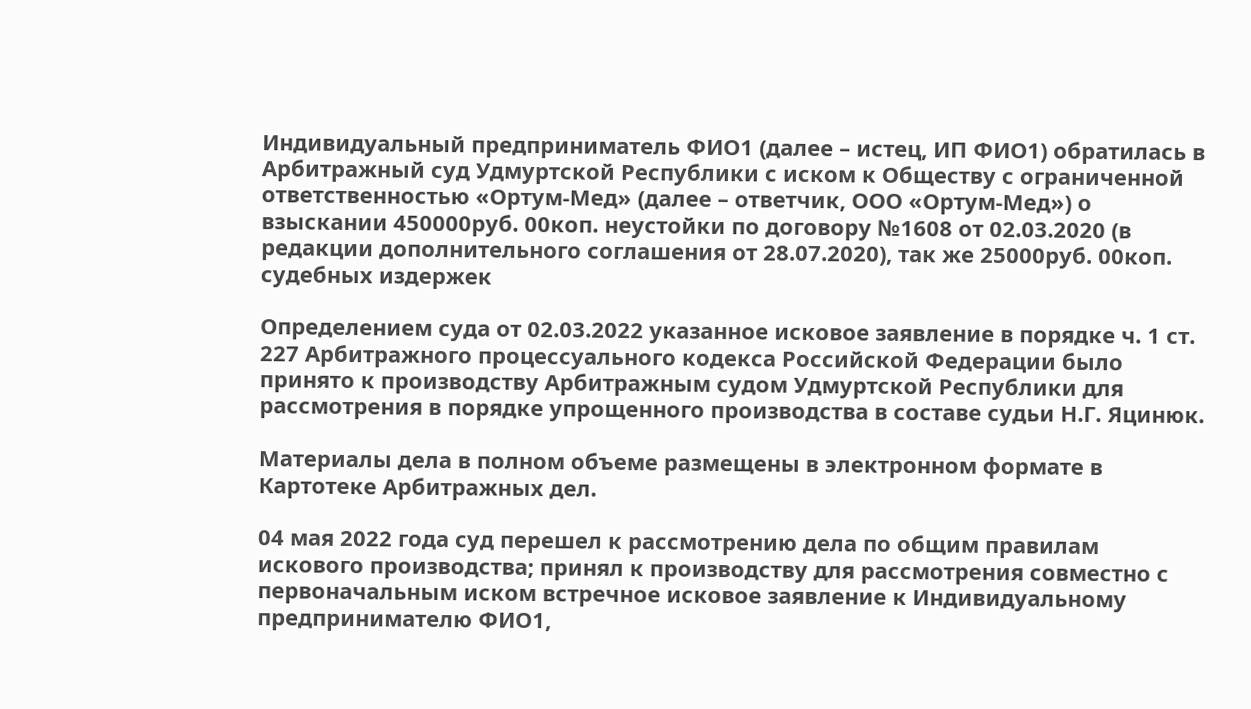Индивидуальный предприниматель ФИО1 (далее – истец, ИП ФИО1) обратилась в Арбитражный суд Удмуртской Республики с иском к Обществу с ограниченной ответственностью «Ортум-Мед» (далее – ответчик, ООО «Ортум-Мед») о взыскании 450000руб. 00коп. неустойки по договору №1608 от 02.03.2020 (в редакции дополнительного соглашения от 28.07.2020), так же 25000руб. 00коп. судебных издержек

Определением суда от 02.03.2022 указанное исковое заявление в порядке ч. 1 ст. 227 Арбитражного процессуального кодекса Российской Федерации было принято к производству Арбитражным судом Удмуртской Республики для рассмотрения в порядке упрощенного производства в составе судьи Н.Г. Яцинюк.

Материалы дела в полном объеме размещены в электронном формате в Картотеке Арбитражных дел.

04 мая 2022 года суд перешел к рассмотрению дела по общим правилам искового производства; принял к производству для рассмотрения совместно с первоначальным иском встречное исковое заявление к Индивидуальному предпринимателю ФИО1,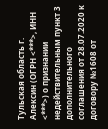Тульская область г. Алексин (ОГРН <***>, ИНН <***>) о признании недействительным пункт 3 дополнительного соглашения от 28.07.2020 к договору №1608 от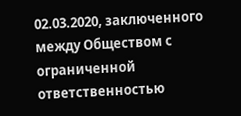02.03.2020, заключенного между Обществом с ограниченной ответственностью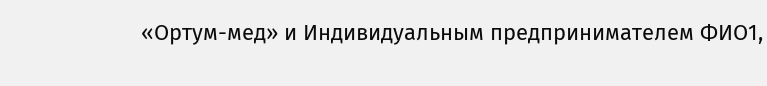«Ортум-мед» и Индивидуальным предпринимателем ФИО1,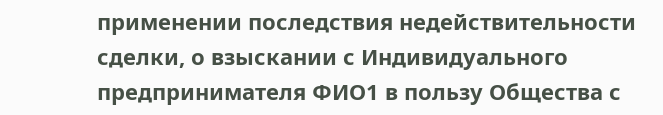применении последствия недействительности сделки, о взыскании с Индивидуального предпринимателя ФИО1 в пользу Общества с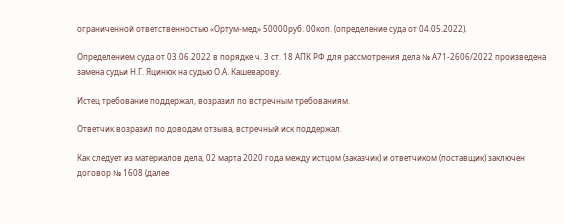ограниченной ответственностью «Ортум-мед» 50000руб. 00коп. (определение суда от 04.05.2022).

Определением суда от 03.06.2022 в порядке ч. 3 ст. 18 АПК РФ для рассмотрения дела № А71-2606/2022 произведена замена судьи Н.Г. Яцинюк на судью О.А. Кашеварову.

Истец требование поддержал, возразил по встречным требованиям.

Ответчик возразил по доводам отзыва, встречный иск поддержал.

Как следует из материалов дела, 02 марта 2020 года между истцом (заказчик) и ответчиком (поставщик) заключен договор № 1608 (далее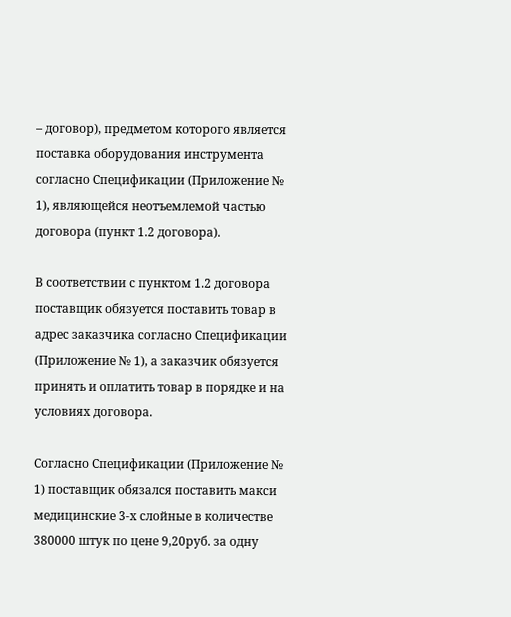– договор), предметом которого является поставка оборудования инструмента согласно Спецификации (Приложение № 1), являющейся неотъемлемой частью договора (пункт 1.2 договора).

В соответствии с пунктом 1.2 договора поставщик обязуется поставить товар в адрес заказчика согласно Спецификации (Приложение № 1), а заказчик обязуется принять и оплатить товар в порядке и на условиях договора.

Согласно Спецификации (Приложение № 1) поставщик обязался поставить макси медицинские 3-х слойные в количестве 380000 штук по цене 9,20руб. за одну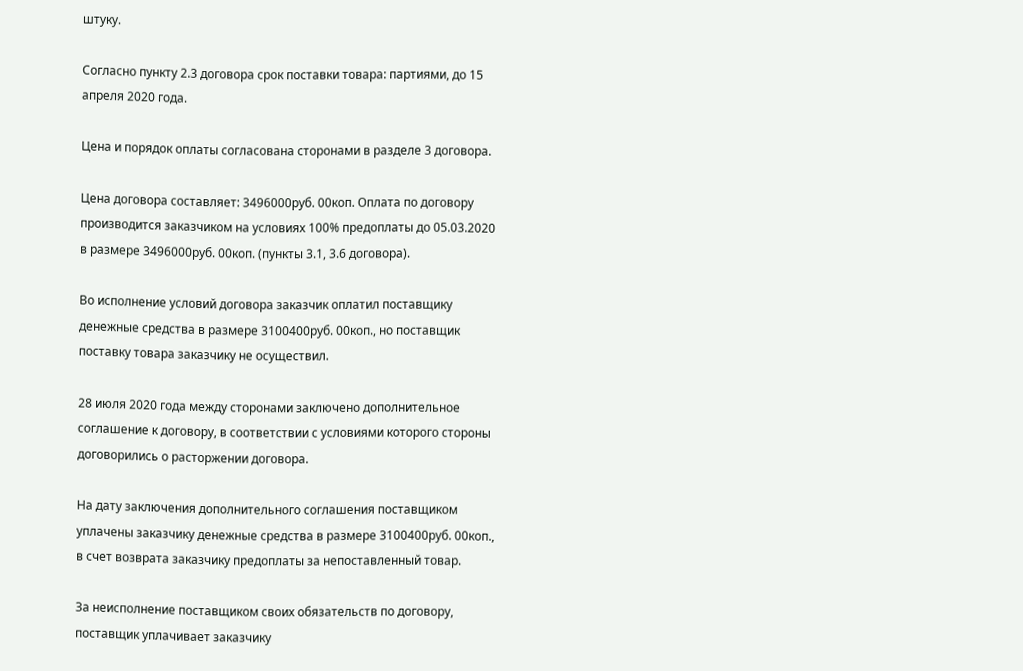штуку.

Согласно пункту 2.3 договора срок поставки товара: партиями, до 15 апреля 2020 года.

Цена и порядок оплаты согласована сторонами в разделе 3 договора.

Цена договора составляет: 3496000руб. 00коп. Оплата по договору производится заказчиком на условиях 100% предоплаты до 05.03.2020 в размере 3496000руб. 00коп. (пункты 3.1, 3.6 договора).

Во исполнение условий договора заказчик оплатил поставщику денежные средства в размере 3100400руб. 00коп., но поставщик поставку товара заказчику не осуществил.

28 июля 2020 года между сторонами заключено дополнительное соглашение к договору, в соответствии с условиями которого стороны договорились о расторжении договора.

На дату заключения дополнительного соглашения поставщиком уплачены заказчику денежные средства в размере 3100400руб. 00коп., в счет возврата заказчику предоплаты за непоставленный товар.

За неисполнение поставщиком своих обязательств по договору, поставщик уплачивает заказчику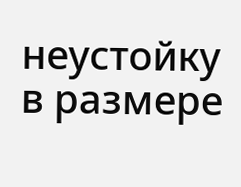неустойку в размере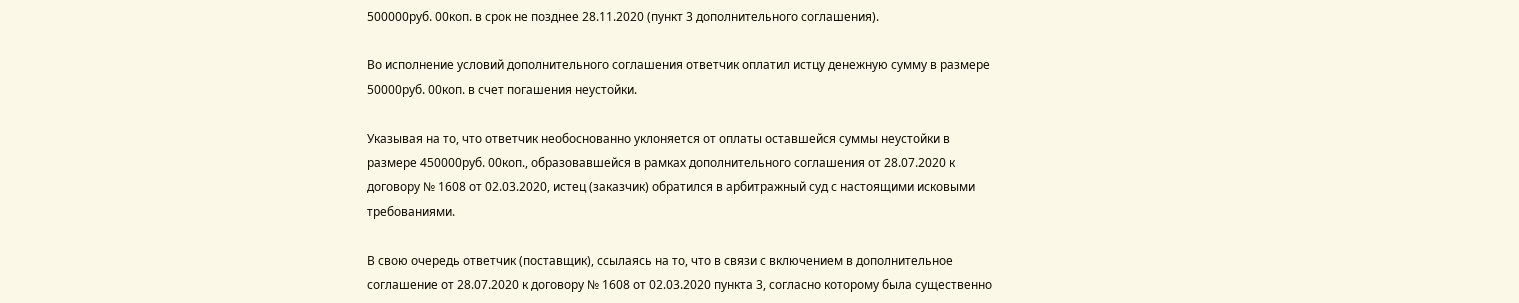500000руб. 00коп. в срок не позднее 28.11.2020 (пункт 3 дополнительного соглашения).

Во исполнение условий дополнительного соглашения ответчик оплатил истцу денежную сумму в размере 50000руб. 00коп. в счет погашения неустойки.

Указывая на то, что ответчик необоснованно уклоняется от оплаты оставшейся суммы неустойки в размере 450000руб. 00коп., образовавшейся в рамках дополнительного соглашения от 28.07.2020 к договору № 1608 от 02.03.2020, истец (заказчик) обратился в арбитражный суд с настоящими исковыми требованиями.

В свою очередь ответчик (поставщик), ссылаясь на то, что в связи с включением в дополнительное соглашение от 28.07.2020 к договору № 1608 от 02.03.2020 пункта 3, согласно которому была существенно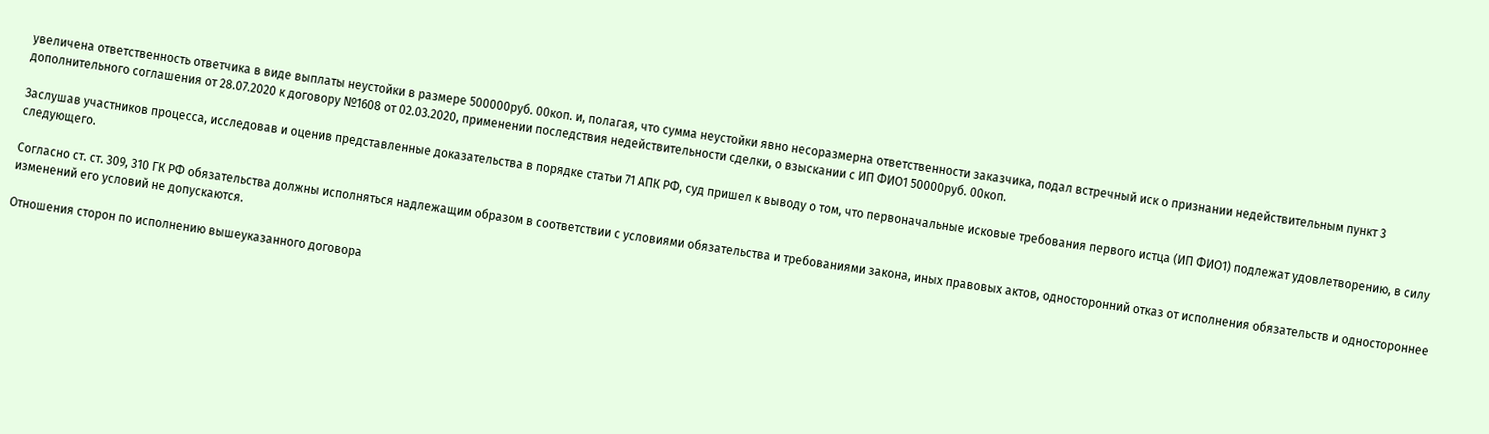увеличена ответственность ответчика в виде выплаты неустойки в размере 500000руб. 00коп. и, полагая, что сумма неустойки явно несоразмерна ответственности заказчика, подал встречный иск о признании недействительным пункт 3 дополнительного соглашения от 28.07.2020 к договору №1608 от 02.03.2020, применении последствия недействительности сделки, о взыскании с ИП ФИО1 50000руб. 00коп.

Заслушав участников процесса, исследовав и оценив представленные доказательства в порядке статьи 71 АПК РФ, суд пришел к выводу о том, что первоначальные исковые требования первого истца (ИП ФИО1) подлежат удовлетворению, в силу следующего.

Согласно ст. ст. 309, 310 ГК РФ обязательства должны исполняться надлежащим образом в соответствии с условиями обязательства и требованиями закона, иных правовых актов, односторонний отказ от исполнения обязательств и одностороннее изменений его условий не допускаются.

Отношения сторон по исполнению вышеуказанного договора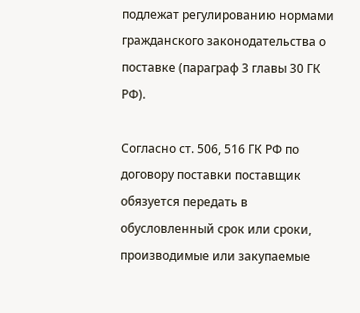подлежат регулированию нормами гражданского законодательства о поставке (параграф 3 главы 30 ГК РФ).

Согласно ст. 506, 516 ГК РФ по договору поставки поставщик обязуется передать в обусловленный срок или сроки, производимые или закупаемые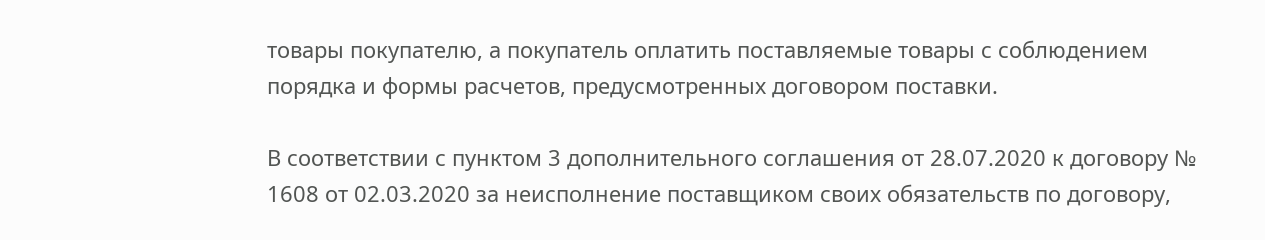товары покупателю, а покупатель оплатить поставляемые товары с соблюдением порядка и формы расчетов, предусмотренных договором поставки.

В соответствии с пунктом 3 дополнительного соглашения от 28.07.2020 к договору № 1608 от 02.03.2020 за неисполнение поставщиком своих обязательств по договору,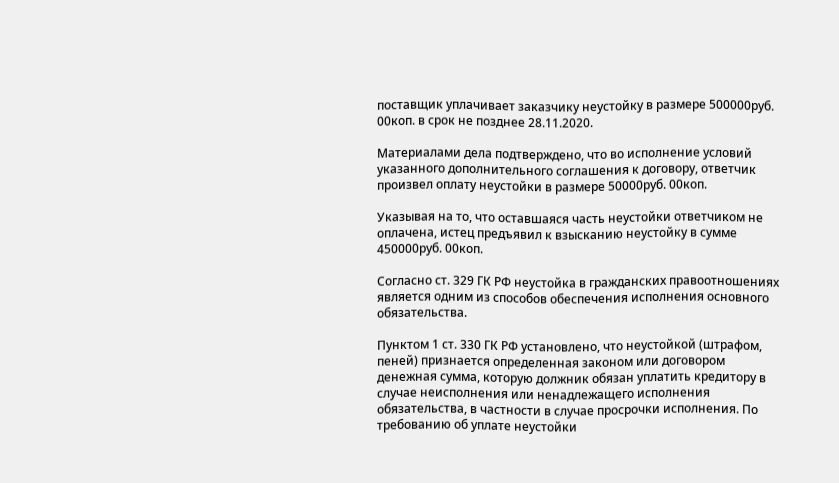поставщик уплачивает заказчику неустойку в размере 500000руб. 00коп. в срок не позднее 28.11.2020.

Материалами дела подтверждено, что во исполнение условий указанного дополнительного соглашения к договору, ответчик произвел оплату неустойки в размере 50000руб. 00коп.

Указывая на то, что оставшаяся часть неустойки ответчиком не оплачена, истец предъявил к взысканию неустойку в сумме 450000руб. 00коп.

Согласно ст. 329 ГК РФ неустойка в гражданских правоотношениях является одним из способов обеспечения исполнения основного обязательства.

Пунктом 1 ст. 330 ГК РФ установлено, что неустойкой (штрафом, пеней) признается определенная законом или договором денежная сумма, которую должник обязан уплатить кредитору в случае неисполнения или ненадлежащего исполнения обязательства, в частности в случае просрочки исполнения. По требованию об уплате неустойки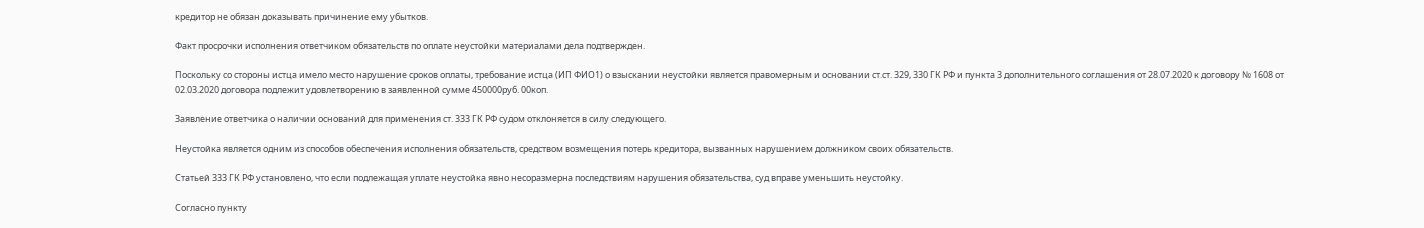кредитор не обязан доказывать причинение ему убытков.

Факт просрочки исполнения ответчиком обязательств по оплате неустойки материалами дела подтвержден.

Поскольку со стороны истца имело место нарушение сроков оплаты, требование истца (ИП ФИО1) о взыскании неустойки является правомерным и основании ст.ст. 329, 330 ГК РФ и пункта 3 дополнительного соглашения от 28.07.2020 к договору № 1608 от 02.03.2020 договора подлежит удовлетворению в заявленной сумме 450000руб. 00коп.

Заявление ответчика о наличии оснований для применения ст. 333 ГК РФ судом отклоняется в силу следующего.

Неустойка является одним из способов обеспечения исполнения обязательств, средством возмещения потерь кредитора, вызванных нарушением должником своих обязательств.

Статьей 333 ГК РФ установлено, что если подлежащая уплате неустойка явно несоразмерна последствиям нарушения обязательства, суд вправе уменьшить неустойку.

Согласно пункту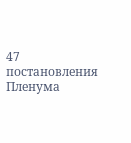47 постановления Пленума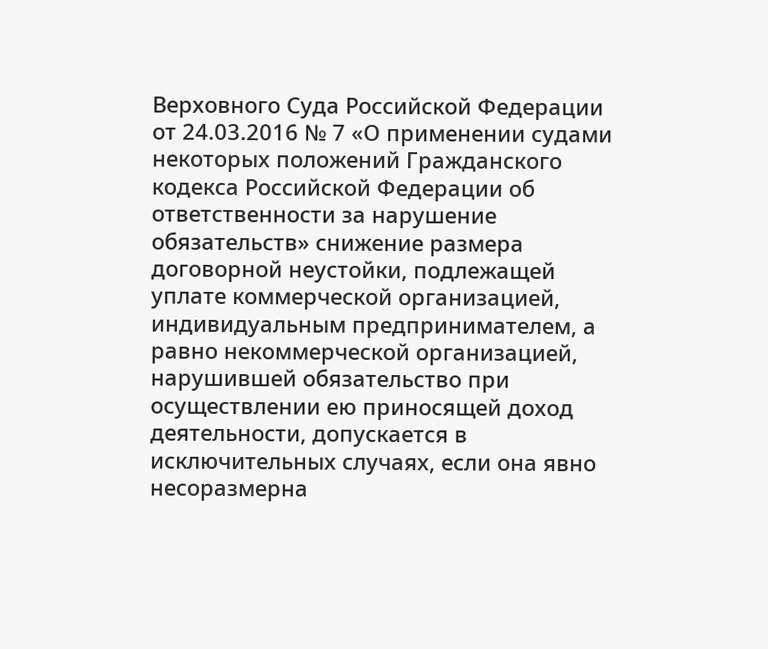Верховного Суда Российской Федерации от 24.03.2016 № 7 «О применении судами некоторых положений Гражданского кодекса Российской Федерации об ответственности за нарушение обязательств» снижение размера договорной неустойки, подлежащей уплате коммерческой организацией, индивидуальным предпринимателем, а равно некоммерческой организацией, нарушившей обязательство при осуществлении ею приносящей доход деятельности, допускается в исключительных случаях, если она явно несоразмерна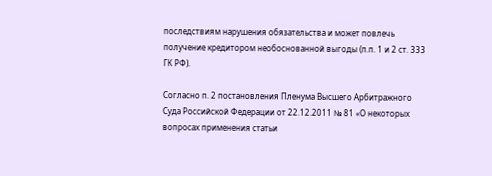последствиям нарушения обязательства и может повлечь получение кредитором необоснованной выгоды (п.п. 1 и 2 ст. 333 ГК РФ).

Согласно п. 2 постановления Пленума Высшего Арбитражного Суда Российской Федерации от 22.12.2011 № 81 «О некоторых вопросах применения статьи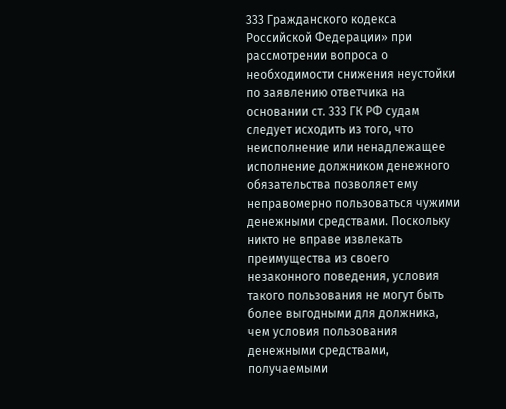333 Гражданского кодекса Российской Федерации» при рассмотрении вопроса о необходимости снижения неустойки по заявлению ответчика на основании ст. 333 ГК РФ судам следует исходить из того, что неисполнение или ненадлежащее исполнение должником денежного обязательства позволяет ему неправомерно пользоваться чужими денежными средствами. Поскольку никто не вправе извлекать преимущества из своего незаконного поведения, условия такого пользования не могут быть более выгодными для должника, чем условия пользования денежными средствами, получаемыми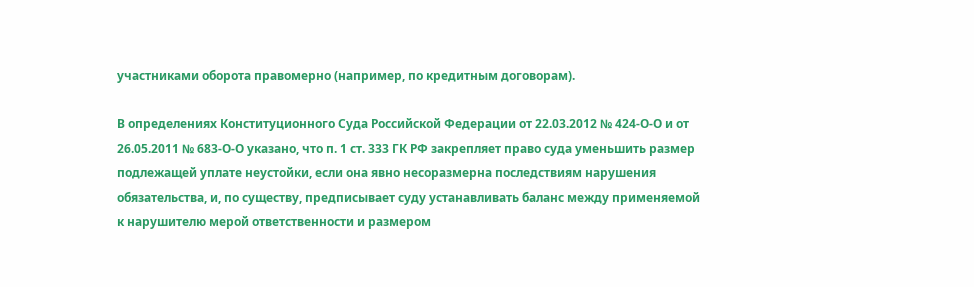участниками оборота правомерно (например, по кредитным договорам).

В определениях Конституционного Суда Российской Федерации от 22.03.2012 № 424-О-О и от 26.05.2011 № 683-О-О указано, что п. 1 ст. 333 ГК РФ закрепляет право суда уменьшить размер подлежащей уплате неустойки, если она явно несоразмерна последствиям нарушения обязательства, и, по существу, предписывает суду устанавливать баланс между применяемой к нарушителю мерой ответственности и размером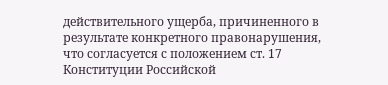действительного ущерба, причиненного в результате конкретного правонарушения, что согласуется с положением ст. 17 Конституции Российской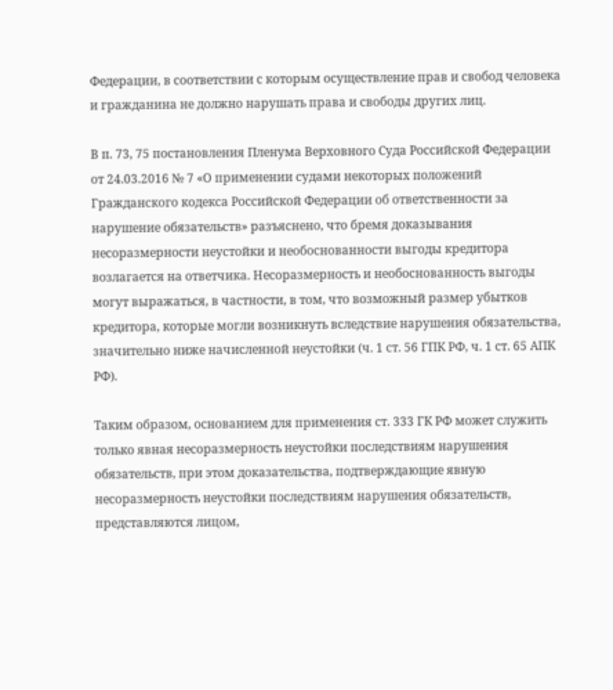Федерации, в соответствии с которым осуществление прав и свобод человека и гражданина не должно нарушать права и свободы других лиц.

В п. 73, 75 постановления Пленума Верховного Суда Российской Федерации от 24.03.2016 № 7 «О применении судами некоторых положений Гражданского кодекса Российской Федерации об ответственности за нарушение обязательств» разъяснено, что бремя доказывания несоразмерности неустойки и необоснованности выгоды кредитора возлагается на ответчика. Несоразмерность и необоснованность выгоды могут выражаться, в частности, в том, что возможный размер убытков кредитора, которые могли возникнуть вследствие нарушения обязательства, значительно ниже начисленной неустойки (ч. 1 ст. 56 ГПК РФ, ч. 1 ст. 65 АПК РФ).

Таким образом, основанием для применения ст. 333 ГК РФ может служить только явная несоразмерность неустойки последствиям нарушения обязательств, при этом доказательства, подтверждающие явную несоразмерность неустойки последствиям нарушения обязательств, представляются лицом,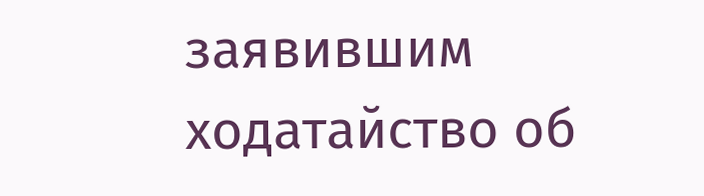заявившим ходатайство об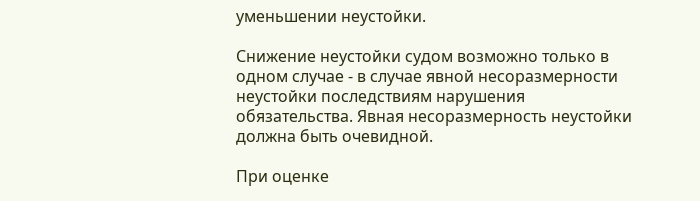уменьшении неустойки.

Снижение неустойки судом возможно только в одном случае - в случае явной несоразмерности неустойки последствиям нарушения обязательства. Явная несоразмерность неустойки должна быть очевидной.

При оценке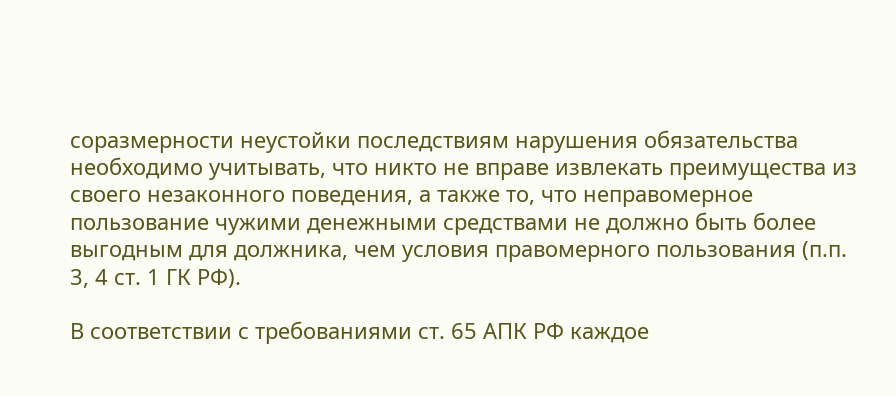соразмерности неустойки последствиям нарушения обязательства необходимо учитывать, что никто не вправе извлекать преимущества из своего незаконного поведения, а также то, что неправомерное пользование чужими денежными средствами не должно быть более выгодным для должника, чем условия правомерного пользования (п.п. 3, 4 ст. 1 ГК РФ).

В соответствии с требованиями ст. 65 АПК РФ каждое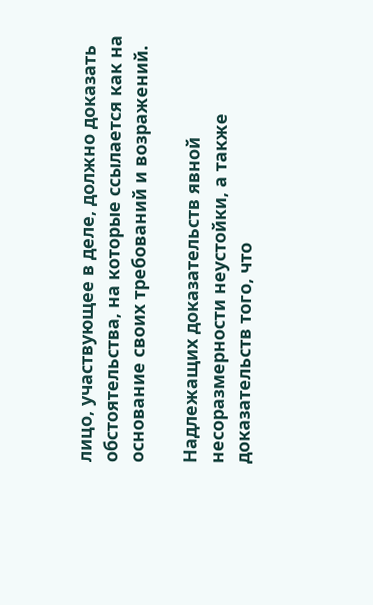лицо, участвующее в деле, должно доказать обстоятельства, на которые ссылается как на основание своих требований и возражений.

Надлежащих доказательств явной несоразмерности неустойки, а также доказательств того, что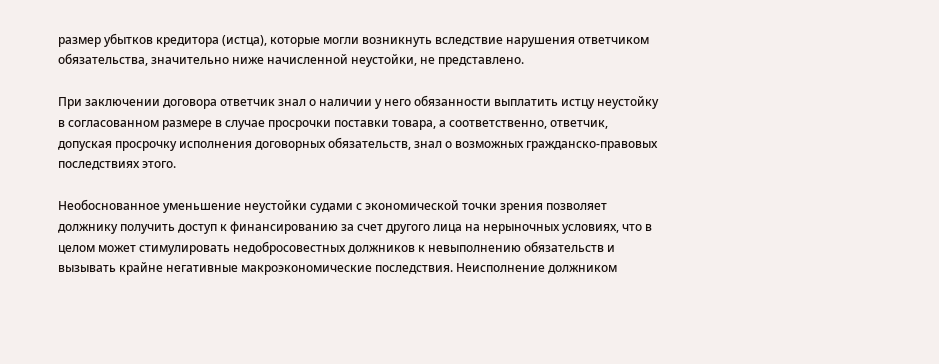размер убытков кредитора (истца), которые могли возникнуть вследствие нарушения ответчиком обязательства, значительно ниже начисленной неустойки, не представлено.

При заключении договора ответчик знал о наличии у него обязанности выплатить истцу неустойку в согласованном размере в случае просрочки поставки товара, а соответственно, ответчик, допуская просрочку исполнения договорных обязательств, знал о возможных гражданско-правовых последствиях этого.

Необоснованное уменьшение неустойки судами с экономической точки зрения позволяет должнику получить доступ к финансированию за счет другого лица на нерыночных условиях, что в целом может стимулировать недобросовестных должников к невыполнению обязательств и вызывать крайне негативные макроэкономические последствия. Неисполнение должником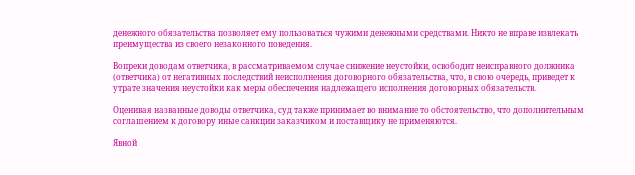денежного обязательства позволяет ему пользоваться чужими денежными средствами. Никто не вправе извлекать преимущества из своего незаконного поведения.

Вопреки доводам ответчика, в рассматриваемом случае снижение неустойки, освободит неисправного должника (ответчика) от негативных последствий неисполнения договорного обязательства, что, в свою очередь, приведет к утрате значения неустойки как меры обеспечения надлежащего исполнения договорных обязательств.

Оценивая названные доводы ответчика, суд также принимает во внимание то обстоятельство, что дополнительным соглашением к договору иные санкции заказчиком и поставщику не применяются.

Явной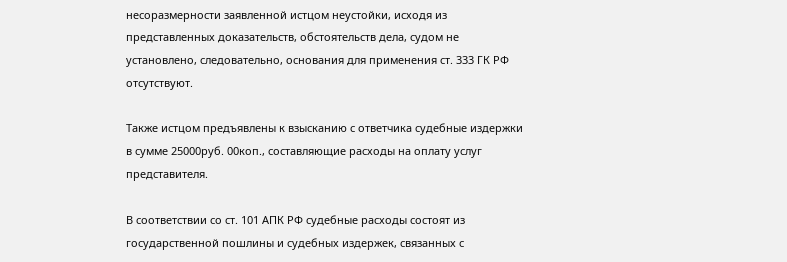несоразмерности заявленной истцом неустойки, исходя из представленных доказательств, обстоятельств дела, судом не установлено, следовательно, основания для применения ст. 333 ГК РФ отсутствуют.

Также истцом предъявлены к взысканию с ответчика судебные издержки в сумме 25000руб. 00коп., составляющие расходы на оплату услуг представителя.

В соответствии со ст. 101 АПК РФ судебные расходы состоят из государственной пошлины и судебных издержек, связанных с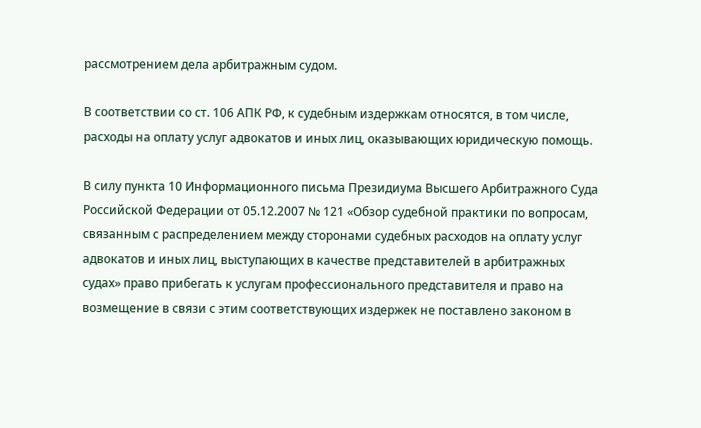рассмотрением дела арбитражным судом.

В соответствии со ст. 106 АПК РФ, к судебным издержкам относятся, в том числе, расходы на оплату услуг адвокатов и иных лиц, оказывающих юридическую помощь.

В силу пункта 10 Информационного письма Президиума Высшего Арбитражного Суда Российской Федерации от 05.12.2007 № 121 «Обзор судебной практики по вопросам, связанным с распределением между сторонами судебных расходов на оплату услуг адвокатов и иных лиц, выступающих в качестве представителей в арбитражных судах» право прибегать к услугам профессионального представителя и право на возмещение в связи с этим соответствующих издержек не поставлено законом в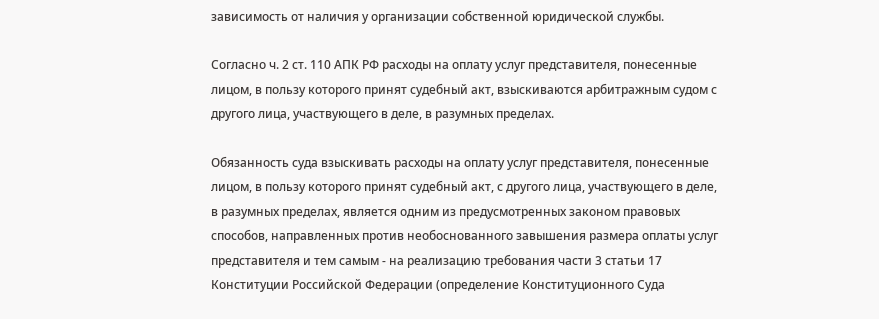зависимость от наличия у организации собственной юридической службы.

Согласно ч. 2 ст. 110 АПК РФ расходы на оплату услуг представителя, понесенные лицом, в пользу которого принят судебный акт, взыскиваются арбитражным судом с другого лица, участвующего в деле, в разумных пределах.

Обязанность суда взыскивать расходы на оплату услуг представителя, понесенные лицом, в пользу которого принят судебный акт, с другого лица, участвующего в деле, в разумных пределах, является одним из предусмотренных законом правовых способов, направленных против необоснованного завышения размера оплаты услуг представителя и тем самым - на реализацию требования части 3 статьи 17 Конституции Российской Федерации (определение Конституционного Суда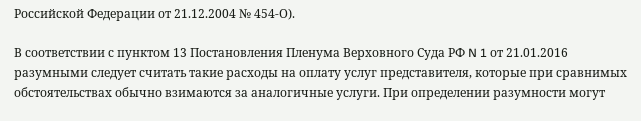Российской Федерации от 21.12.2004 № 454-О).

В соответствии с пунктом 13 Постановления Пленума Верховного Суда РФ N 1 от 21.01.2016 разумными следует считать такие расходы на оплату услуг представителя, которые при сравнимых обстоятельствах обычно взимаются за аналогичные услуги. При определении разумности могут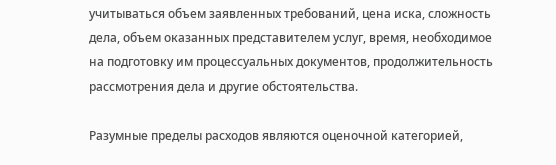учитываться объем заявленных требований, цена иска, сложность дела, объем оказанных представителем услуг, время, необходимое на подготовку им процессуальных документов, продолжительность рассмотрения дела и другие обстоятельства.

Разумные пределы расходов являются оценочной категорией,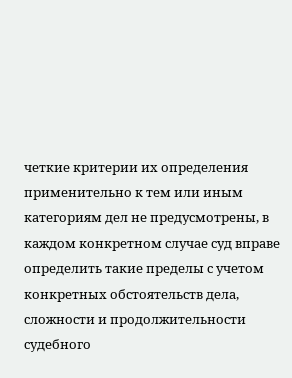четкие критерии их определения применительно к тем или иным категориям дел не предусмотрены, в каждом конкретном случае суд вправе определить такие пределы с учетом конкретных обстоятельств дела, сложности и продолжительности судебного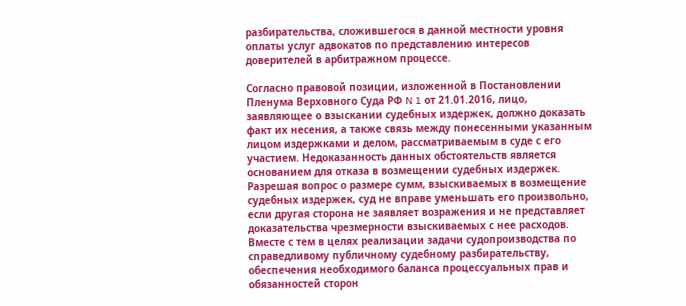разбирательства, сложившегося в данной местности уровня оплаты услуг адвокатов по представлению интересов доверителей в арбитражном процессе.

Согласно правовой позиции, изложенной в Постановлении Пленума Верховного Суда РФ N 1 от 21.01.2016, лицо, заявляющее о взыскании судебных издержек, должно доказать факт их несения, а также связь между понесенными указанным лицом издержками и делом, рассматриваемым в суде с его участием. Недоказанность данных обстоятельств является основанием для отказа в возмещении судебных издержек. Разрешая вопрос о размере сумм, взыскиваемых в возмещение судебных издержек, суд не вправе уменьшать его произвольно, если другая сторона не заявляет возражения и не представляет доказательства чрезмерности взыскиваемых с нее расходов. Вместе с тем в целях реализации задачи судопроизводства по справедливому публичному судебному разбирательству, обеспечения необходимого баланса процессуальных прав и обязанностей сторон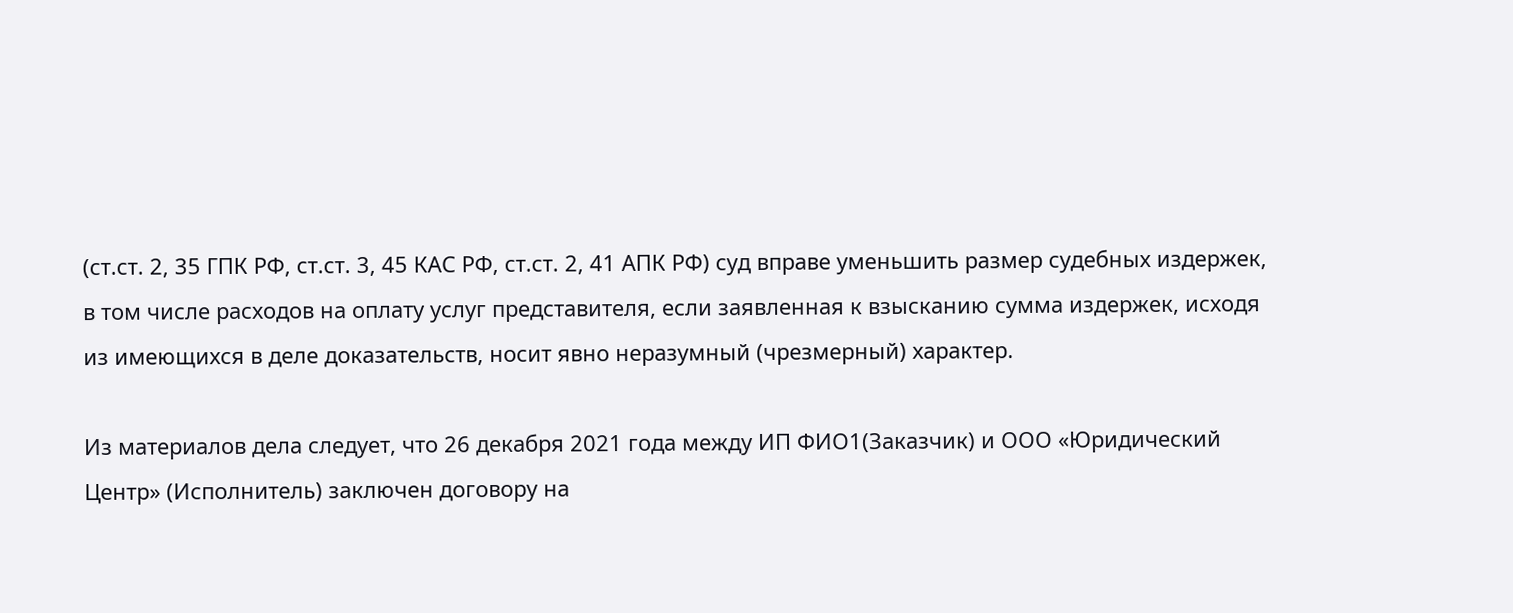(ст.ст. 2, 35 ГПК РФ, ст.ст. 3, 45 КАС РФ, ст.ст. 2, 41 АПК РФ) суд вправе уменьшить размер судебных издержек, в том числе расходов на оплату услуг представителя, если заявленная к взысканию сумма издержек, исходя из имеющихся в деле доказательств, носит явно неразумный (чрезмерный) характер.

Из материалов дела следует, что 26 декабря 2021 года между ИП ФИО1(Заказчик) и ООО «Юридический Центр» (Исполнитель) заключен договору на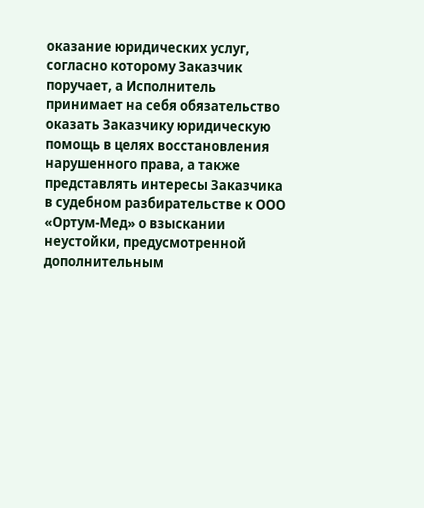оказание юридических услуг, согласно которому Заказчик поручает, а Исполнитель принимает на себя обязательство оказать Заказчику юридическую помощь в целях восстановления нарушенного права, а также представлять интересы Заказчика в судебном разбирательстве к ООО «Ортум-Мед» о взыскании неустойки, предусмотренной дополнительным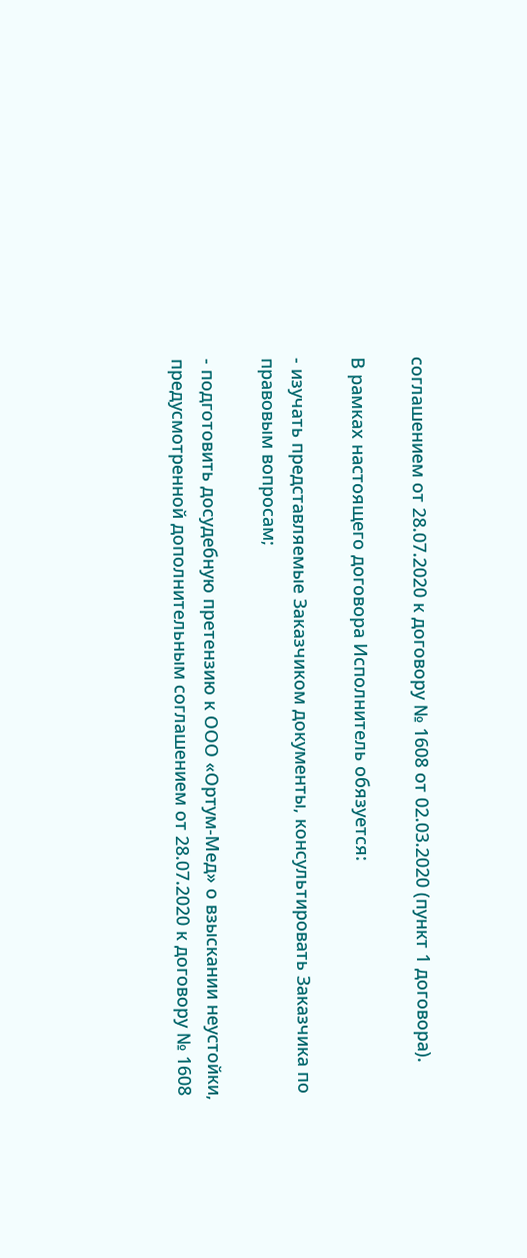соглашением от 28.07.2020 к договору № 1608 от 02.03.2020 (пункт 1 договора).

В рамках настоящего договора Исполнитель обязуется:

- изучать представляемые Заказчиком документы, консультировать Заказчика по правовым вопросам;

- подготовить досудебную претензию к ООО «Ортум-Мед» о взыскании неустойки, предусмотренной дополнительным соглашением от 28.07.2020 к договору № 1608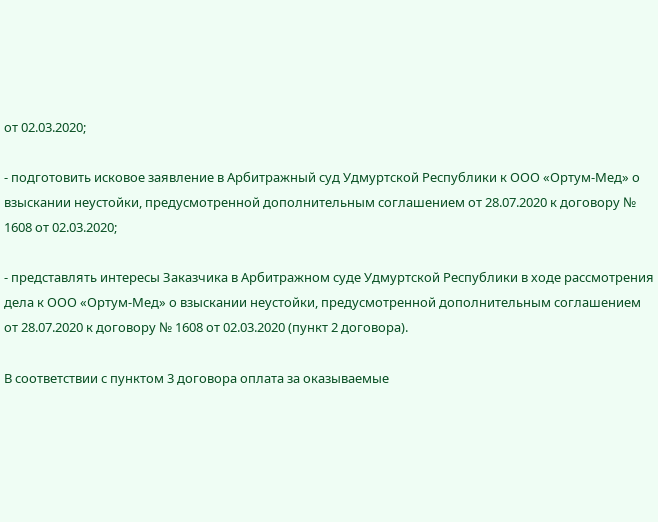от 02.03.2020;

- подготовить исковое заявление в Арбитражный суд Удмуртской Республики к ООО «Ортум-Мед» о взыскании неустойки, предусмотренной дополнительным соглашением от 28.07.2020 к договору № 1608 от 02.03.2020;

- представлять интересы Заказчика в Арбитражном суде Удмуртской Республики в ходе рассмотрения дела к ООО «Ортум-Мед» о взыскании неустойки, предусмотренной дополнительным соглашением от 28.07.2020 к договору № 1608 от 02.03.2020 (пункт 2 договора).

В соответствии с пунктом 3 договора оплата за оказываемые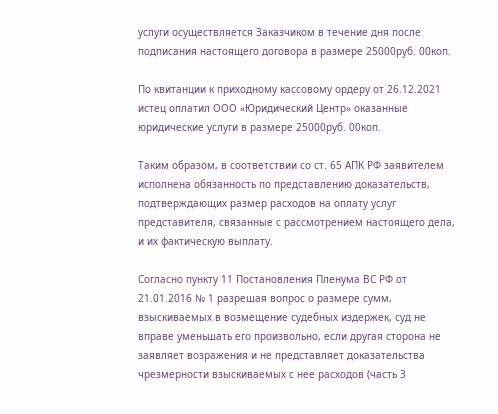услуги осуществляется Заказчиком в течение дня после подписания настоящего договора в размере 25000руб. 00коп.

По квитанции к приходному кассовому ордеру от 26.12.2021 истец оплатил ООО «Юридический Центр» оказанные юридические услуги в размере 25000руб. 00коп.

Таким образом, в соответствии со ст. 65 АПК РФ заявителем исполнена обязанность по представлению доказательств, подтверждающих размер расходов на оплату услуг представителя, связанные с рассмотрением настоящего дела, и их фактическую выплату.

Согласно пункту 11 Постановления Пленума ВС РФ от 21.01.2016 № 1 разрешая вопрос о размере сумм, взыскиваемых в возмещение судебных издержек, суд не вправе уменьшать его произвольно, если другая сторона не заявляет возражения и не представляет доказательства чрезмерности взыскиваемых с нее расходов (часть 3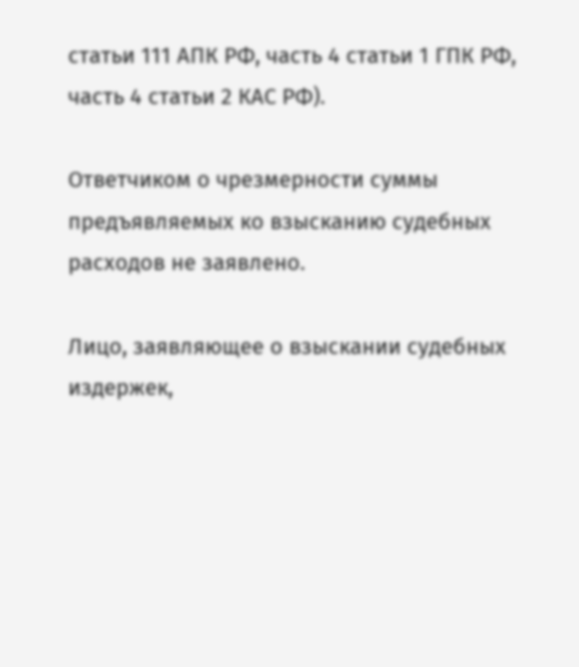статьи 111 АПК РФ, часть 4 статьи 1 ГПК РФ, часть 4 статьи 2 КАС РФ).

Ответчиком о чрезмерности суммы предъявляемых ко взысканию судебных расходов не заявлено.

Лицо, заявляющее о взыскании судебных издержек,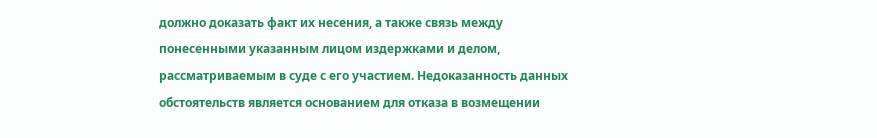должно доказать факт их несения, а также связь между понесенными указанным лицом издержками и делом, рассматриваемым в суде с его участием. Недоказанность данных обстоятельств является основанием для отказа в возмещении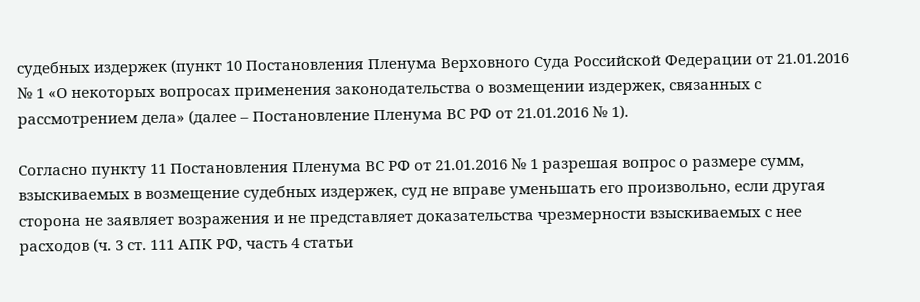судебных издержек (пункт 10 Постановления Пленума Верховного Суда Российской Федерации от 21.01.2016 № 1 «О некоторых вопросах применения законодательства о возмещении издержек, связанных с рассмотрением дела» (далее – Постановление Пленума ВС РФ от 21.01.2016 № 1).

Согласно пункту 11 Постановления Пленума ВС РФ от 21.01.2016 № 1 разрешая вопрос о размере сумм, взыскиваемых в возмещение судебных издержек, суд не вправе уменьшать его произвольно, если другая сторона не заявляет возражения и не представляет доказательства чрезмерности взыскиваемых с нее расходов (ч. 3 ст. 111 АПК РФ, часть 4 статьи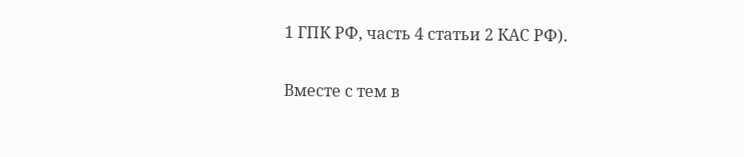1 ГПК РФ, часть 4 статьи 2 КАС РФ).

Вместе с тем в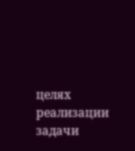целях реализации задачи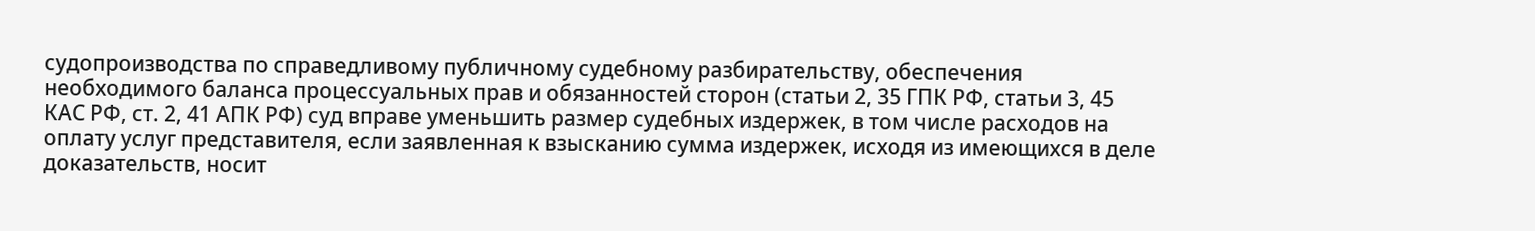судопроизводства по справедливому публичному судебному разбирательству, обеспечения необходимого баланса процессуальных прав и обязанностей сторон (статьи 2, 35 ГПК РФ, статьи 3, 45 КАС РФ, ст. 2, 41 АПК РФ) суд вправе уменьшить размер судебных издержек, в том числе расходов на оплату услуг представителя, если заявленная к взысканию сумма издержек, исходя из имеющихся в деле доказательств, носит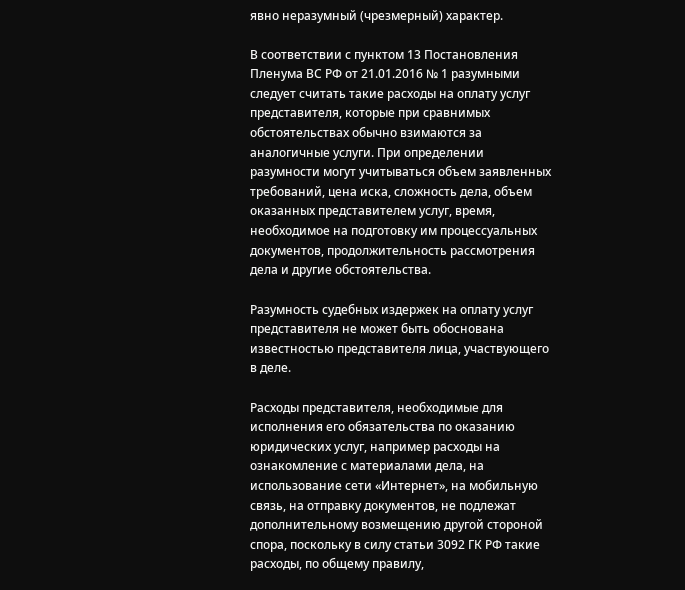явно неразумный (чрезмерный) характер.

В соответствии с пунктом 13 Постановления Пленума ВС РФ от 21.01.2016 № 1 разумными следует считать такие расходы на оплату услуг представителя, которые при сравнимых обстоятельствах обычно взимаются за аналогичные услуги. При определении разумности могут учитываться объем заявленных требований, цена иска, сложность дела, объем оказанных представителем услуг, время, необходимое на подготовку им процессуальных документов, продолжительность рассмотрения дела и другие обстоятельства.

Разумность судебных издержек на оплату услуг представителя не может быть обоснована известностью представителя лица, участвующего в деле.

Расходы представителя, необходимые для исполнения его обязательства по оказанию юридических услуг, например расходы на ознакомление с материалами дела, на использование сети «Интернет», на мобильную связь, на отправку документов, не подлежат дополнительному возмещению другой стороной спора, поскольку в силу статьи 3092 ГК РФ такие расходы, по общему правилу,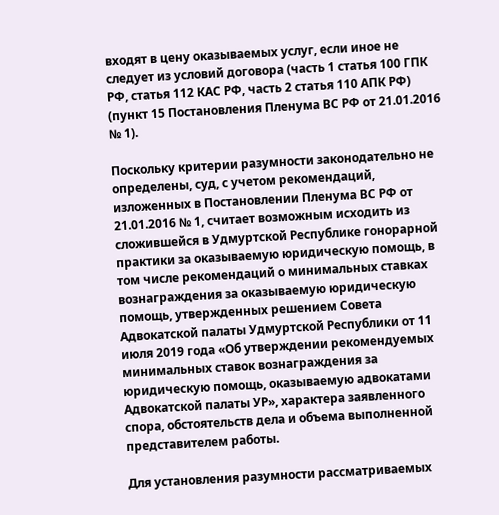входят в цену оказываемых услуг, если иное не следует из условий договора (часть 1 статья 100 ГПК РФ, статья 112 КАС РФ, часть 2 статья 110 АПК РФ) (пункт 15 Постановления Пленума ВС РФ от 21.01.2016 № 1).

Поскольку критерии разумности законодательно не определены, суд, с учетом рекомендаций, изложенных в Постановлении Пленума ВС РФ от 21.01.2016 № 1, считает возможным исходить из сложившейся в Удмуртской Республике гонорарной практики за оказываемую юридическую помощь, в том числе рекомендаций о минимальных ставках вознаграждения за оказываемую юридическую помощь, утвержденных решением Совета Адвокатской палаты Удмуртской Республики от 11 июля 2019 года «Об утверждении рекомендуемых минимальных ставок вознаграждения за юридическую помощь, оказываемую адвокатами Адвокатской палаты УР», характера заявленного спора, обстоятельств дела и объема выполненной представителем работы.

Для установления разумности рассматриваемых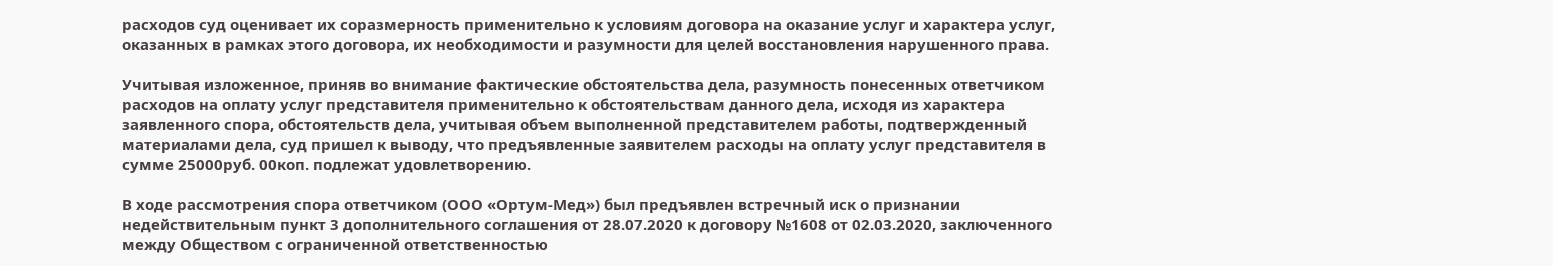расходов суд оценивает их соразмерность применительно к условиям договора на оказание услуг и характера услуг, оказанных в рамках этого договора, их необходимости и разумности для целей восстановления нарушенного права.

Учитывая изложенное, приняв во внимание фактические обстоятельства дела, разумность понесенных ответчиком расходов на оплату услуг представителя применительно к обстоятельствам данного дела, исходя из характера заявленного спора, обстоятельств дела, учитывая объем выполненной представителем работы, подтвержденный материалами дела, суд пришел к выводу, что предъявленные заявителем расходы на оплату услуг представителя в сумме 25000руб. 00коп. подлежат удовлетворению.

В ходе рассмотрения спора ответчиком (ООО «Ортум-Мед») был предъявлен встречный иск о признании недействительным пункт 3 дополнительного соглашения от 28.07.2020 к договору №1608 от 02.03.2020, заключенного между Обществом с ограниченной ответственностью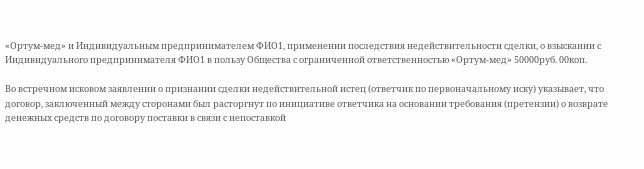«Ортум-мед» и Индивидуальным предпринимателем ФИО1, применении последствия недействительности сделки, о взыскании с Индивидуального предпринимателя ФИО1 в пользу Общества с ограниченной ответственностью «Ортум-мед» 50000руб. 00коп.

Во встречном исковом заявлении о признании сделки недействительной истец (ответчик по первоначальному иску) указывает, что договор, заключенный между сторонами был расторгнут по инициативе ответчика на основании требования (претензии) о возврате денежных средств по договору поставки в связи с непоставкой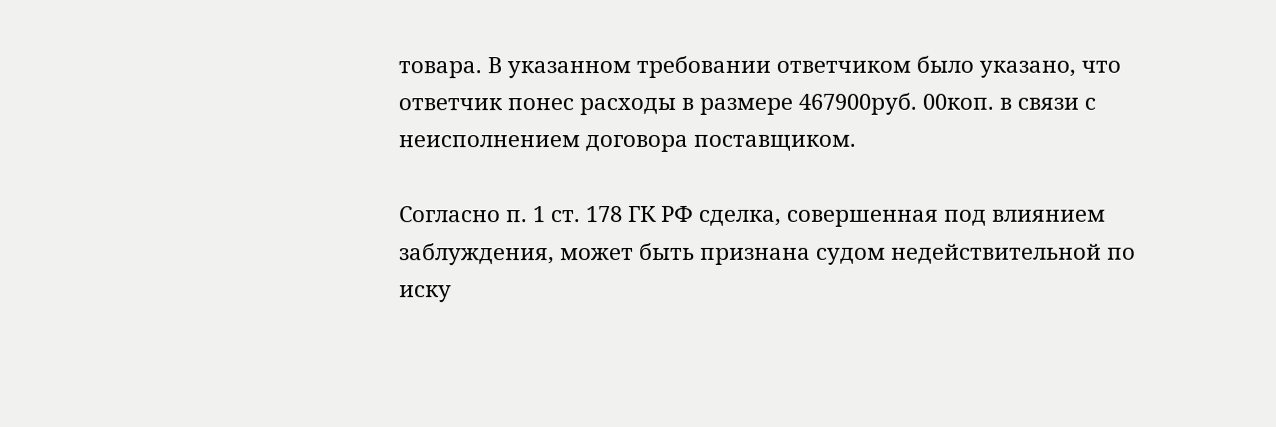товара. В указанном требовании ответчиком было указано, что ответчик понес расходы в размере 467900руб. 00коп. в связи с неисполнением договора поставщиком.

Согласно п. 1 ст. 178 ГК РФ сделка, совершенная под влиянием заблуждения, может быть признана судом недействительной по иску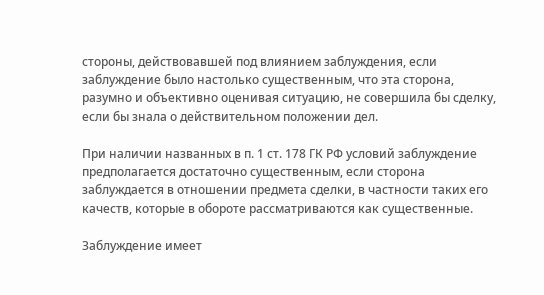стороны, действовавшей под влиянием заблуждения, если заблуждение было настолько существенным, что эта сторона, разумно и объективно оценивая ситуацию, не совершила бы сделку, если бы знала о действительном положении дел.

При наличии названных в п. 1 ст. 178 ГК РФ условий заблуждение предполагается достаточно существенным, если сторона заблуждается в отношении предмета сделки, в частности таких его качеств, которые в обороте рассматриваются как существенные.

Заблуждение имеет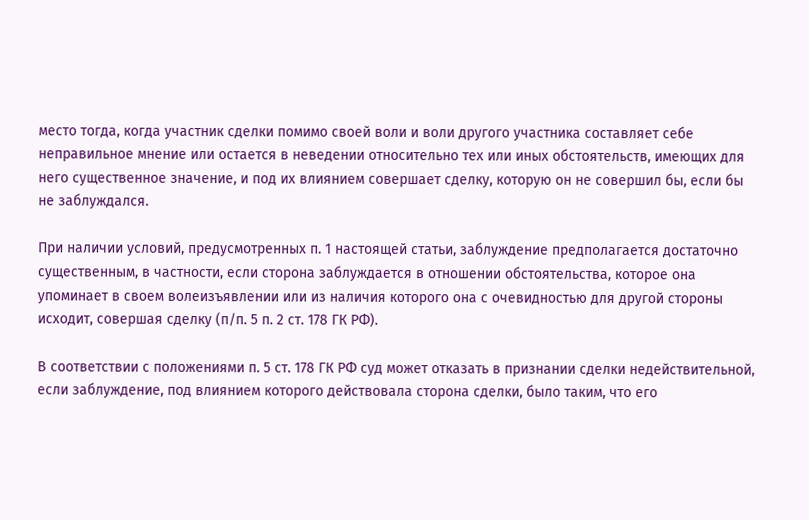место тогда, когда участник сделки помимо своей воли и воли другого участника составляет себе неправильное мнение или остается в неведении относительно тех или иных обстоятельств, имеющих для него существенное значение, и под их влиянием совершает сделку, которую он не совершил бы, если бы не заблуждался.

При наличии условий, предусмотренных п. 1 настоящей статьи, заблуждение предполагается достаточно существенным, в частности, если сторона заблуждается в отношении обстоятельства, которое она упоминает в своем волеизъявлении или из наличия которого она с очевидностью для другой стороны исходит, совершая сделку (п/п. 5 п. 2 ст. 178 ГК РФ).

В соответствии с положениями п. 5 ст. 178 ГК РФ суд может отказать в признании сделки недействительной, если заблуждение, под влиянием которого действовала сторона сделки, было таким, что его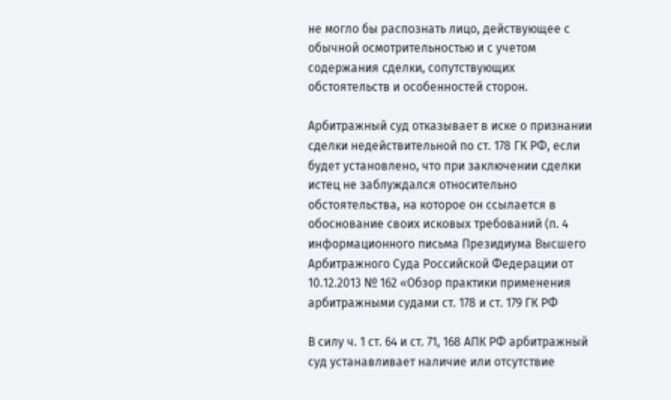не могло бы распознать лицо, действующее с обычной осмотрительностью и с учетом содержания сделки, сопутствующих обстоятельств и особенностей сторон.

Арбитражный суд отказывает в иске о признании сделки недействительной по ст. 178 ГК РФ, если будет установлено, что при заключении сделки истец не заблуждался относительно обстоятельства, на которое он ссылается в обоснование своих исковых требований (п. 4 информационного письма Президиума Высшего Арбитражного Суда Российской Федерации от 10.12.2013 № 162 «Обзор практики применения арбитражными судами ст. 178 и ст. 179 ГК РФ

В силу ч. 1 ст. 64 и ст. 71, 168 АПК РФ арбитражный суд устанавливает наличие или отсутствие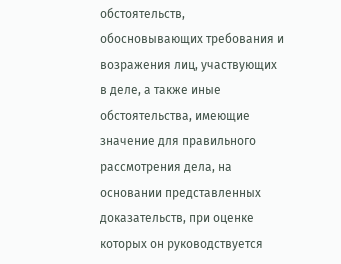обстоятельств, обосновывающих требования и возражения лиц, участвующих в деле, а также иные обстоятельства, имеющие значение для правильного рассмотрения дела, на основании представленных доказательств, при оценке которых он руководствуется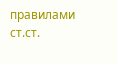правилами ст.ст.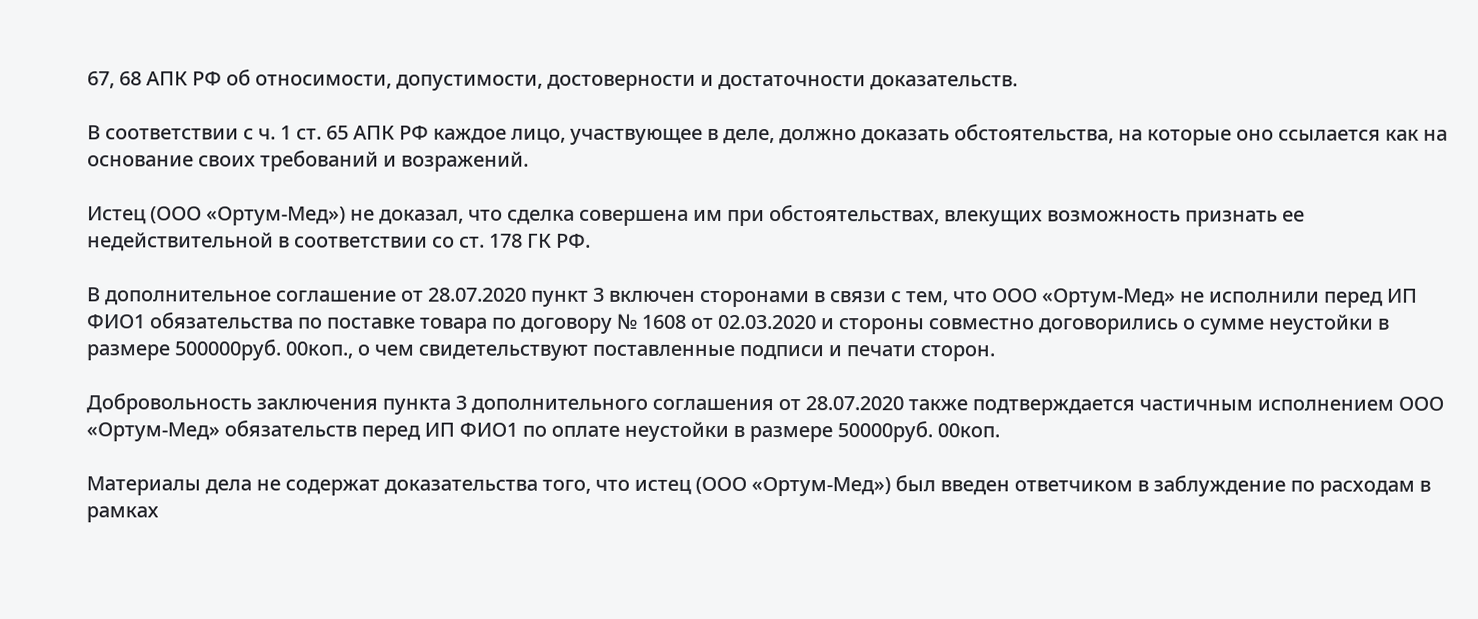67, 68 АПК РФ об относимости, допустимости, достоверности и достаточности доказательств.

В соответствии с ч. 1 ст. 65 АПК РФ каждое лицо, участвующее в деле, должно доказать обстоятельства, на которые оно ссылается как на основание своих требований и возражений.

Истец (ООО «Ортум-Мед») не доказал, что сделка совершена им при обстоятельствах, влекущих возможность признать ее недействительной в соответствии со ст. 178 ГК РФ.

В дополнительное соглашение от 28.07.2020 пункт 3 включен сторонами в связи с тем, что ООО «Ортум-Мед» не исполнили перед ИП ФИО1 обязательства по поставке товара по договору № 1608 от 02.03.2020 и стороны совместно договорились о сумме неустойки в размере 500000руб. 00коп., о чем свидетельствуют поставленные подписи и печати сторон.

Добровольность заключения пункта 3 дополнительного соглашения от 28.07.2020 также подтверждается частичным исполнением ООО «Ортум-Мед» обязательств перед ИП ФИО1 по оплате неустойки в размере 50000руб. 00коп.

Материалы дела не содержат доказательства того, что истец (ООО «Ортум-Мед») был введен ответчиком в заблуждение по расходам в рамках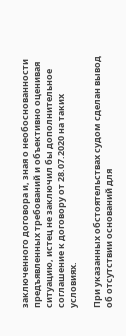заключенного договора и, зная о необоснованности предъявленных требований и объективно оценивая ситуацию, истец не заключил бы дополнительное соглашение к договору от 28.07.2020 на таких условиях.

При указанных обстоятельствах судом сделан вывод об отсутствии оснований для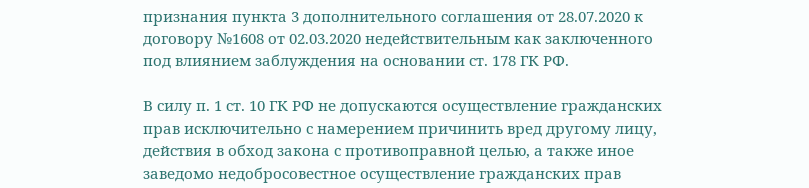признания пункта 3 дополнительного соглашения от 28.07.2020 к договору №1608 от 02.03.2020 недействительным как заключенного под влиянием заблуждения на основании ст. 178 ГК РФ.

В силу п. 1 ст. 10 ГК РФ не допускаются осуществление гражданских прав исключительно с намерением причинить вред другому лицу, действия в обход закона с противоправной целью, а также иное заведомо недобросовестное осуществление гражданских прав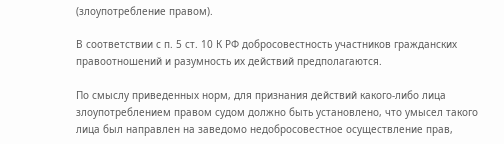(злоупотребление правом).

В соответствии с п. 5 ст. 10 К РФ добросовестность участников гражданских правоотношений и разумность их действий предполагаются.

По смыслу приведенных норм, для признания действий какого-либо лица злоупотреблением правом судом должно быть установлено, что умысел такого лица был направлен на заведомо недобросовестное осуществление прав,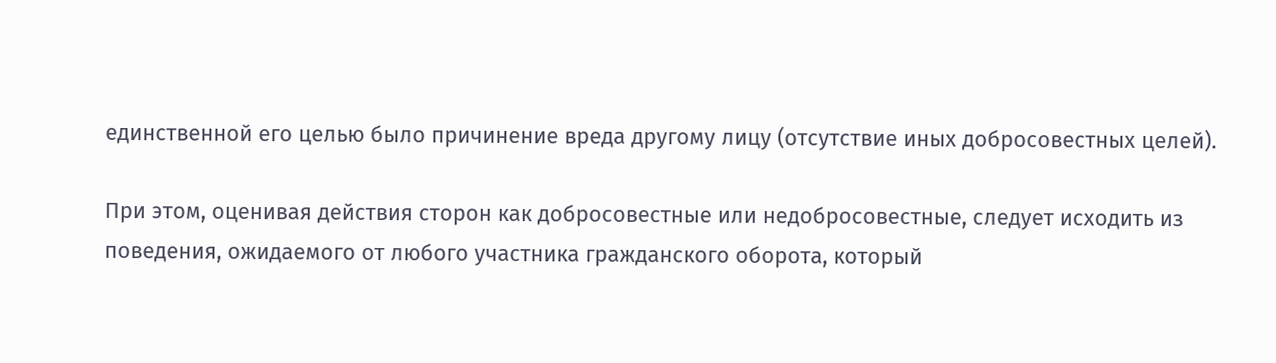единственной его целью было причинение вреда другому лицу (отсутствие иных добросовестных целей).

При этом, оценивая действия сторон как добросовестные или недобросовестные, следует исходить из поведения, ожидаемого от любого участника гражданского оборота, который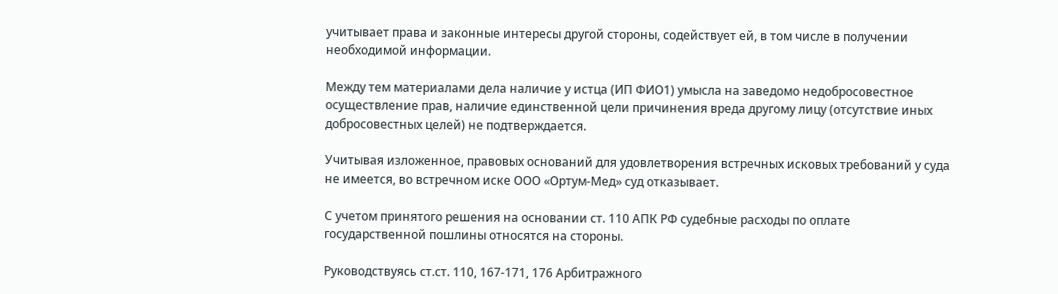учитывает права и законные интересы другой стороны, содействует ей, в том числе в получении необходимой информации.

Между тем материалами дела наличие у истца (ИП ФИО1) умысла на заведомо недобросовестное осуществление прав, наличие единственной цели причинения вреда другому лицу (отсутствие иных добросовестных целей) не подтверждается.

Учитывая изложенное, правовых оснований для удовлетворения встречных исковых требований у суда не имеется, во встречном иске ООО «Ортум-Мед» суд отказывает.

С учетом принятого решения на основании ст. 110 АПК РФ судебные расходы по оплате государственной пошлины относятся на стороны.

Руководствуясь ст.ст. 110, 167-171, 176 Арбитражного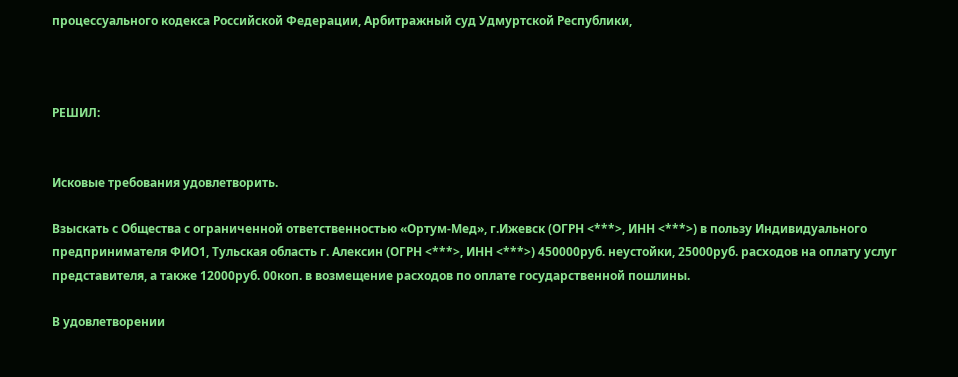процессуального кодекса Российской Федерации, Арбитражный суд Удмуртской Республики,



РЕШИЛ:


Исковые требования удовлетворить.

Взыскать с Общества с ограниченной ответственностью «Ортум-Мед», г.Ижевск (ОГРН <***>, ИНН <***>) в пользу Индивидуального предпринимателя ФИО1, Тульская область г. Алексин (ОГРН <***>, ИНН <***>) 450000руб. неустойки, 25000руб. расходов на оплату услуг представителя, а также 12000руб. 00коп. в возмещение расходов по оплате государственной пошлины.

В удовлетворении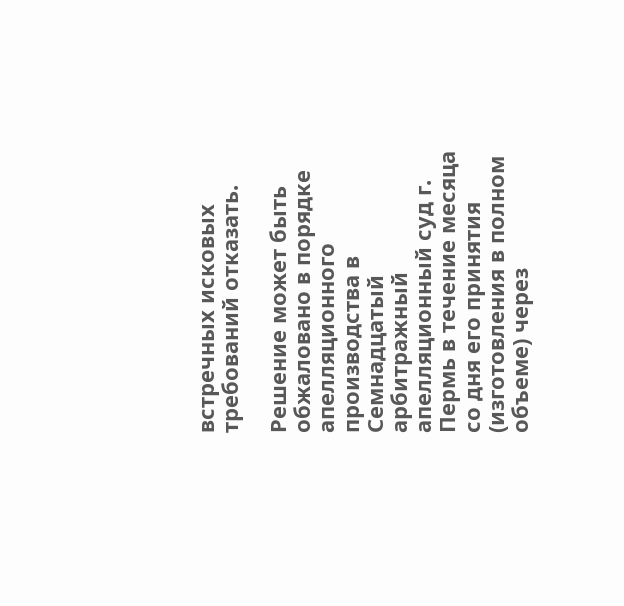встречных исковых требований отказать.

Решение может быть обжаловано в порядке апелляционного производства в Семнадцатый арбитражный апелляционный суд г. Пермь в течение месяца со дня его принятия (изготовления в полном объеме) через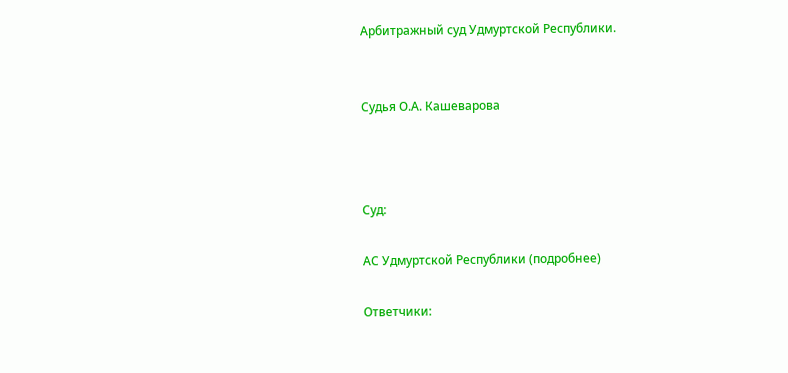Арбитражный суд Удмуртской Республики.


Судья О.А. Кашеварова



Суд:

АС Удмуртской Республики (подробнее)

Ответчики: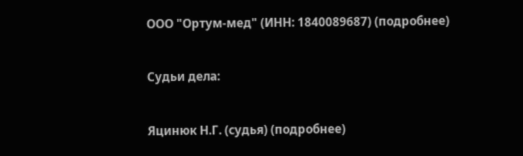ООО "Ортум-мед" (ИНН: 1840089687) (подробнее)

Судьи дела:

Яцинюк Н.Г. (судья) (подробнее)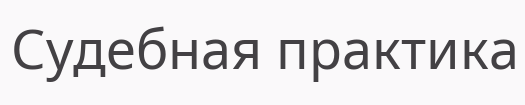Судебная практика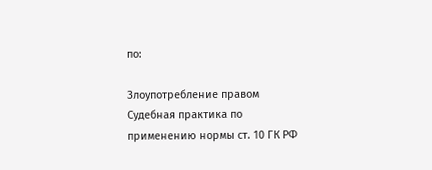по:

Злоупотребление правом
Судебная практика по применению нормы ст. 10 ГК РФ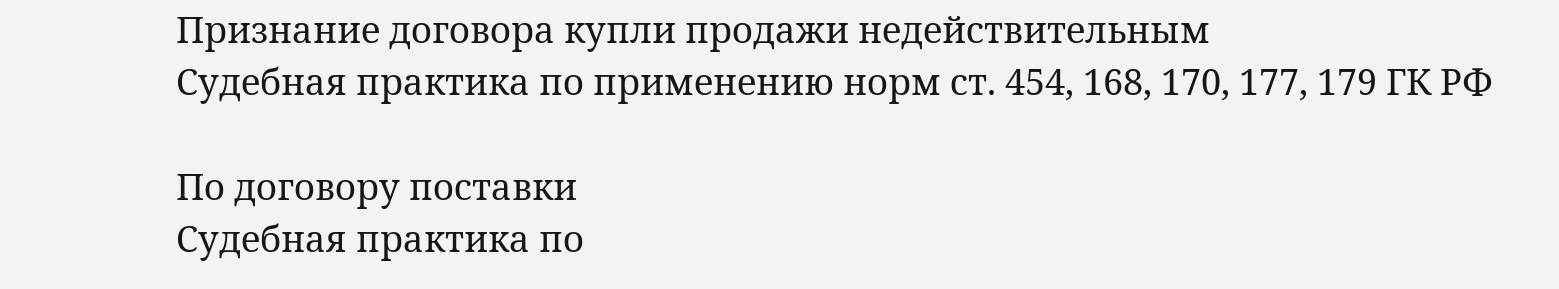Признание договора купли продажи недействительным
Судебная практика по применению норм ст. 454, 168, 170, 177, 179 ГК РФ

По договору поставки
Судебная практика по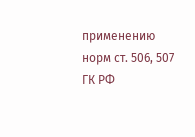применению норм ст. 506, 507 ГК РФ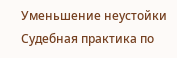Уменьшение неустойки
Судебная практика по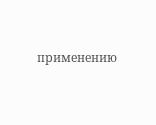применению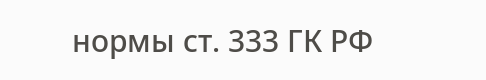нормы ст. 333 ГК РФ